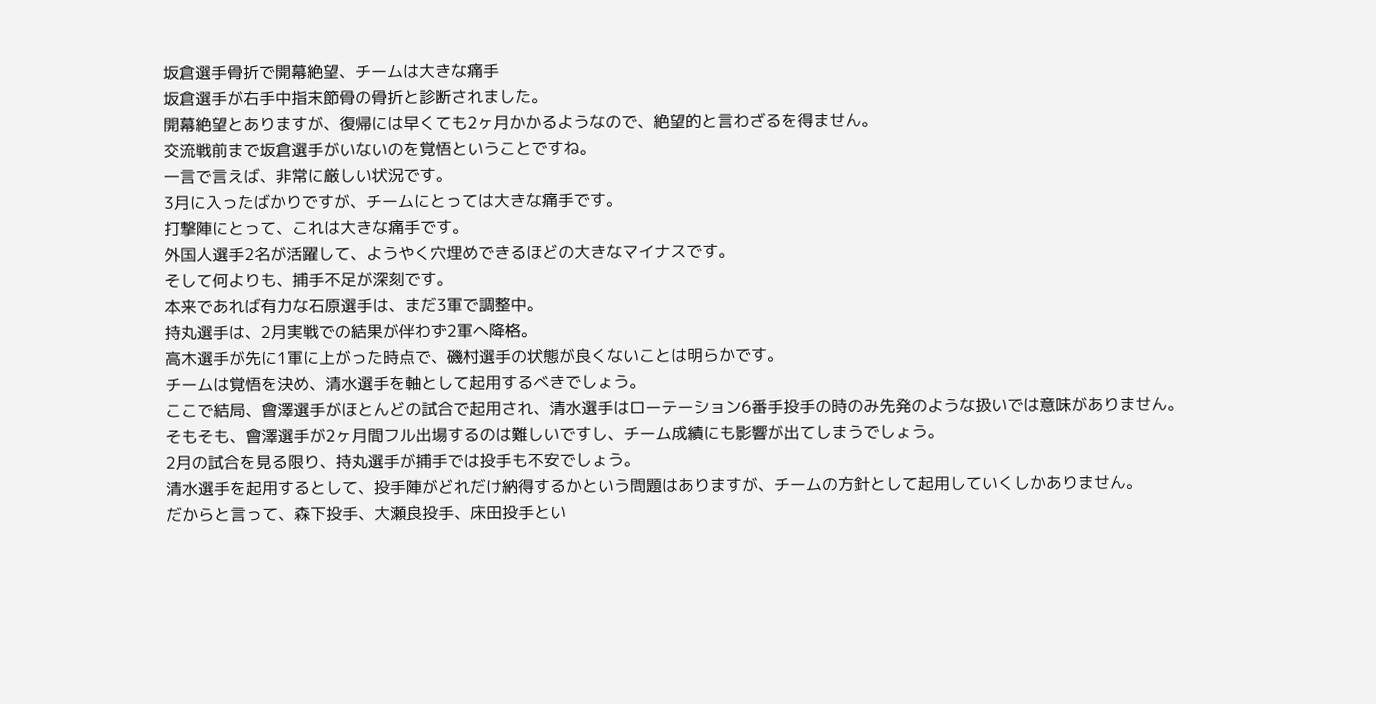坂倉選手骨折で開幕絶望、チームは大きな痛手
坂倉選手が右手中指末節骨の骨折と診断されました。
開幕絶望とありますが、復帰には早くても2ヶ月かかるようなので、絶望的と言わざるを得ません。
交流戦前まで坂倉選手がいないのを覚悟ということですね。
一言で言えば、非常に厳しい状況です。
3月に入ったばかりですが、チームにとっては大きな痛手です。
打撃陣にとって、これは大きな痛手です。
外国人選手2名が活躍して、ようやく穴埋めできるほどの大きなマイナスです。
そして何よりも、捕手不足が深刻です。
本来であれば有力な石原選手は、まだ3軍で調整中。
持丸選手は、2月実戦での結果が伴わず2軍へ降格。
高木選手が先に1軍に上がった時点で、磯村選手の状態が良くないことは明らかです。
チームは覚悟を決め、清水選手を軸として起用するべきでしょう。
ここで結局、會澤選手がほとんどの試合で起用され、清水選手はローテーション6番手投手の時のみ先発のような扱いでは意味がありません。
そもそも、會澤選手が2ヶ月間フル出場するのは難しいですし、チーム成績にも影響が出てしまうでしょう。
2月の試合を見る限り、持丸選手が捕手では投手も不安でしょう。
清水選手を起用するとして、投手陣がどれだけ納得するかという問題はありますが、チームの方針として起用していくしかありません。
だからと言って、森下投手、大瀬良投手、床田投手とい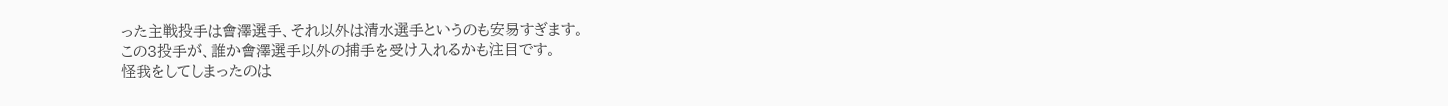った主戦投手は會澤選手、それ以外は清水選手というのも安易すぎます。
この3投手が、誰か會澤選手以外の捕手を受け入れるかも注目です。
怪我をしてしまったのは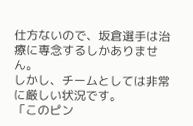仕方ないので、坂倉選手は治療に専念するしかありません。
しかし、チームとしては非常に厳しい状況です。
「このピン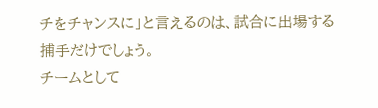チをチャンスに」と言えるのは、試合に出場する捕手だけでしょう。
チームとして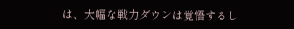は、大幅な戦力ダウンは覚悟するし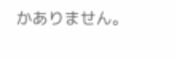かありません。